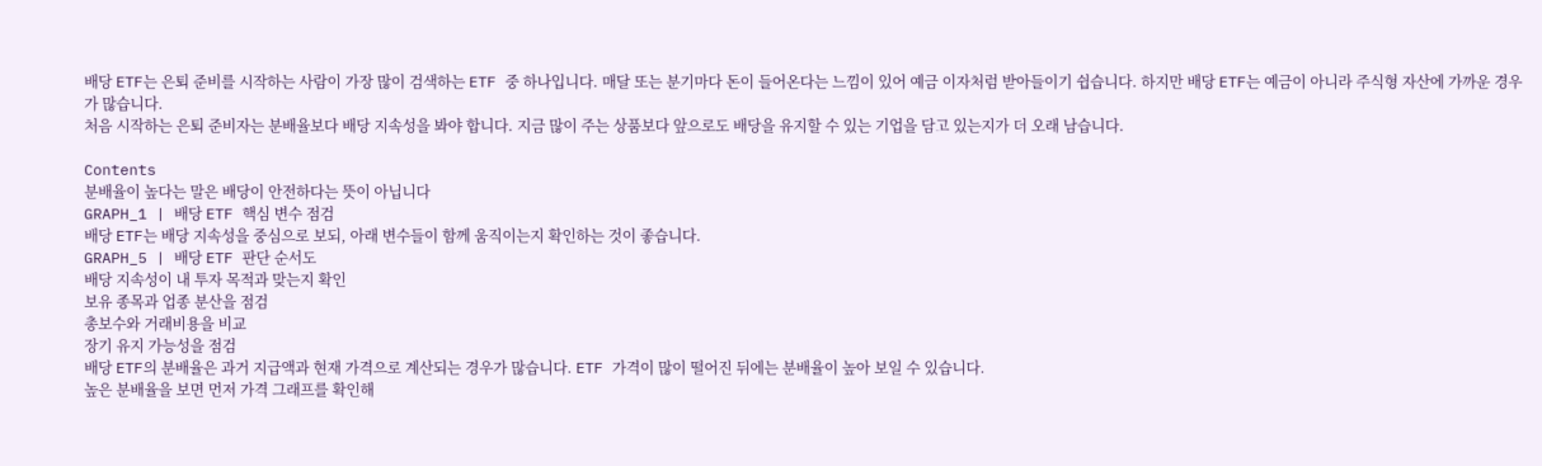배당 ETF는 은퇴 준비를 시작하는 사람이 가장 많이 검색하는 ETF 중 하나입니다. 매달 또는 분기마다 돈이 들어온다는 느낌이 있어 예금 이자처럼 받아들이기 쉽습니다. 하지만 배당 ETF는 예금이 아니라 주식형 자산에 가까운 경우가 많습니다.
처음 시작하는 은퇴 준비자는 분배율보다 배당 지속성을 봐야 합니다. 지금 많이 주는 상품보다 앞으로도 배당을 유지할 수 있는 기업을 담고 있는지가 더 오래 남습니다.

Contents
분배율이 높다는 말은 배당이 안전하다는 뜻이 아닙니다
GRAPH_1 | 배당 ETF 핵심 변수 점검
배당 ETF는 배당 지속성을 중심으로 보되, 아래 변수들이 함께 움직이는지 확인하는 것이 좋습니다.
GRAPH_5 | 배당 ETF 판단 순서도
배당 지속성이 내 투자 목적과 맞는지 확인
보유 종목과 업종 분산을 점검
총보수와 거래비용을 비교
장기 유지 가능성을 점검
배당 ETF의 분배율은 과거 지급액과 현재 가격으로 계산되는 경우가 많습니다. ETF 가격이 많이 떨어진 뒤에는 분배율이 높아 보일 수 있습니다.
높은 분배율을 보면 먼저 가격 그래프를 확인해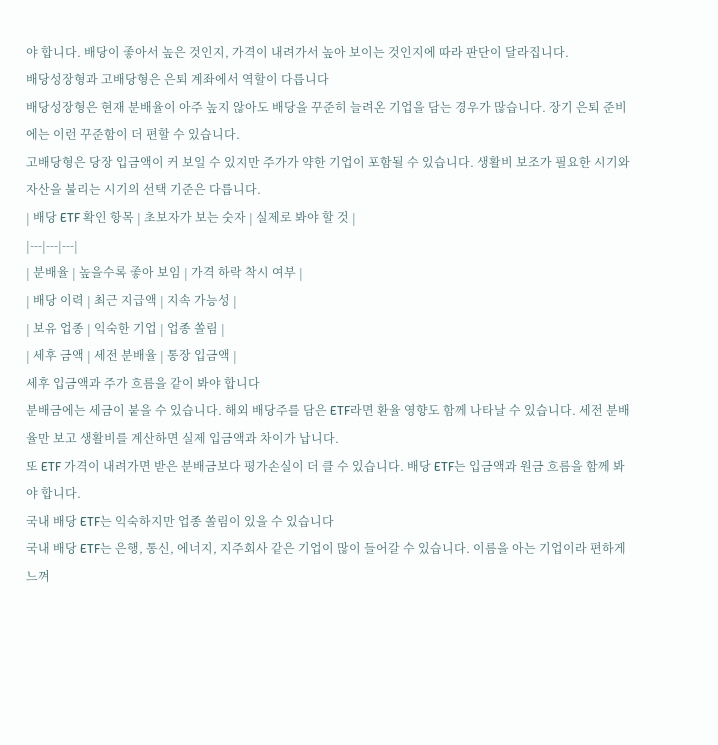야 합니다. 배당이 좋아서 높은 것인지, 가격이 내려가서 높아 보이는 것인지에 따라 판단이 달라집니다.
배당성장형과 고배당형은 은퇴 계좌에서 역할이 다릅니다
배당성장형은 현재 분배율이 아주 높지 않아도 배당을 꾸준히 늘려온 기업을 담는 경우가 많습니다. 장기 은퇴 준비에는 이런 꾸준함이 더 편할 수 있습니다.
고배당형은 당장 입금액이 커 보일 수 있지만 주가가 약한 기업이 포함될 수 있습니다. 생활비 보조가 필요한 시기와 자산을 불리는 시기의 선택 기준은 다릅니다.
| 배당 ETF 확인 항목 | 초보자가 보는 숫자 | 실제로 봐야 할 것 |
|---|---|---|
| 분배율 | 높을수록 좋아 보임 | 가격 하락 착시 여부 |
| 배당 이력 | 최근 지급액 | 지속 가능성 |
| 보유 업종 | 익숙한 기업 | 업종 쏠림 |
| 세후 금액 | 세전 분배율 | 통장 입금액 |
세후 입금액과 주가 흐름을 같이 봐야 합니다
분배금에는 세금이 붙을 수 있습니다. 해외 배당주를 담은 ETF라면 환율 영향도 함께 나타날 수 있습니다. 세전 분배율만 보고 생활비를 계산하면 실제 입금액과 차이가 납니다.
또 ETF 가격이 내려가면 받은 분배금보다 평가손실이 더 클 수 있습니다. 배당 ETF는 입금액과 원금 흐름을 함께 봐야 합니다.
국내 배당 ETF는 익숙하지만 업종 쏠림이 있을 수 있습니다
국내 배당 ETF는 은행, 통신, 에너지, 지주회사 같은 기업이 많이 들어갈 수 있습니다. 이름을 아는 기업이라 편하게 느껴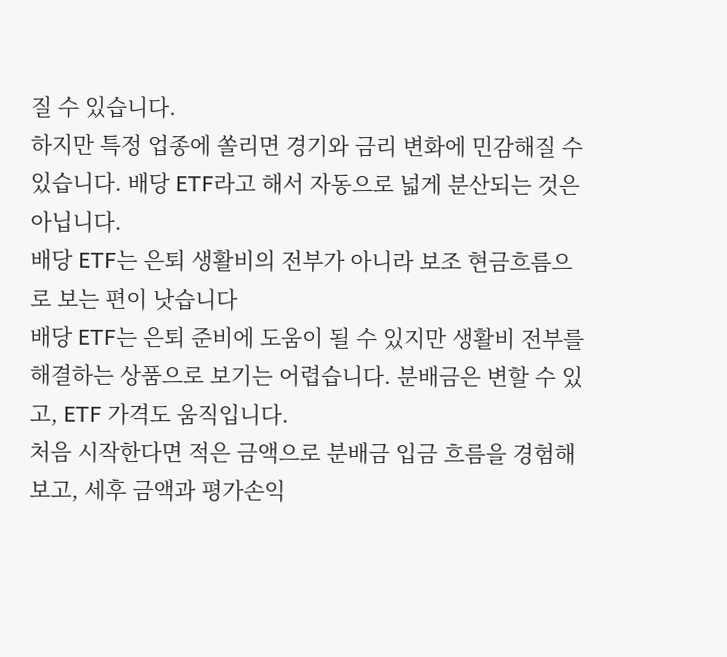질 수 있습니다.
하지만 특정 업종에 쏠리면 경기와 금리 변화에 민감해질 수 있습니다. 배당 ETF라고 해서 자동으로 넓게 분산되는 것은 아닙니다.
배당 ETF는 은퇴 생활비의 전부가 아니라 보조 현금흐름으로 보는 편이 낫습니다
배당 ETF는 은퇴 준비에 도움이 될 수 있지만 생활비 전부를 해결하는 상품으로 보기는 어렵습니다. 분배금은 변할 수 있고, ETF 가격도 움직입니다.
처음 시작한다면 적은 금액으로 분배금 입금 흐름을 경험해 보고, 세후 금액과 평가손익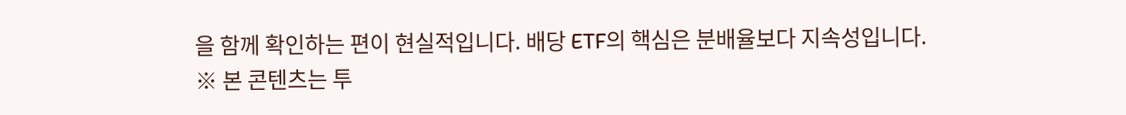을 함께 확인하는 편이 현실적입니다. 배당 ETF의 핵심은 분배율보다 지속성입니다.
※ 본 콘텐츠는 투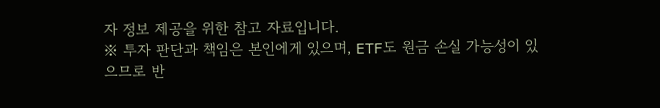자 정보 제공을 위한 참고 자료입니다.
※ 투자 판단과 책임은 본인에게 있으며, ETF도 원금 손실 가능성이 있으므로 반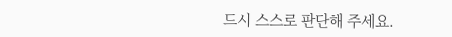드시 스스로 판단해 주세요.